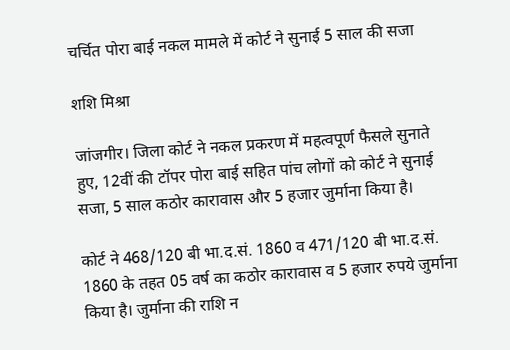चर्चित पोरा बाई नकल मामले में कोर्ट ने सुनाई 5 साल की सजा

शशि मिश्रा

जांजगीर। जिला कोर्ट ने नकल प्रकरण में महत्वपूर्ण फैसले सुनाते हुए, 12वीं की टॉपर पोरा बाई सहित पांच लोगों को कोर्ट ने सुनाई सजा, 5 साल कठोर कारावास और 5 हजार जुर्माना किया है।

कोर्ट ने 468/120 बी भा.द.सं. 1860 व 471/120 बी भा.द.सं. 1860 के तहत 05 वर्ष का कठोर कारावास व 5 हजार रुपये जुर्माना किया है। जुर्माना की राशि न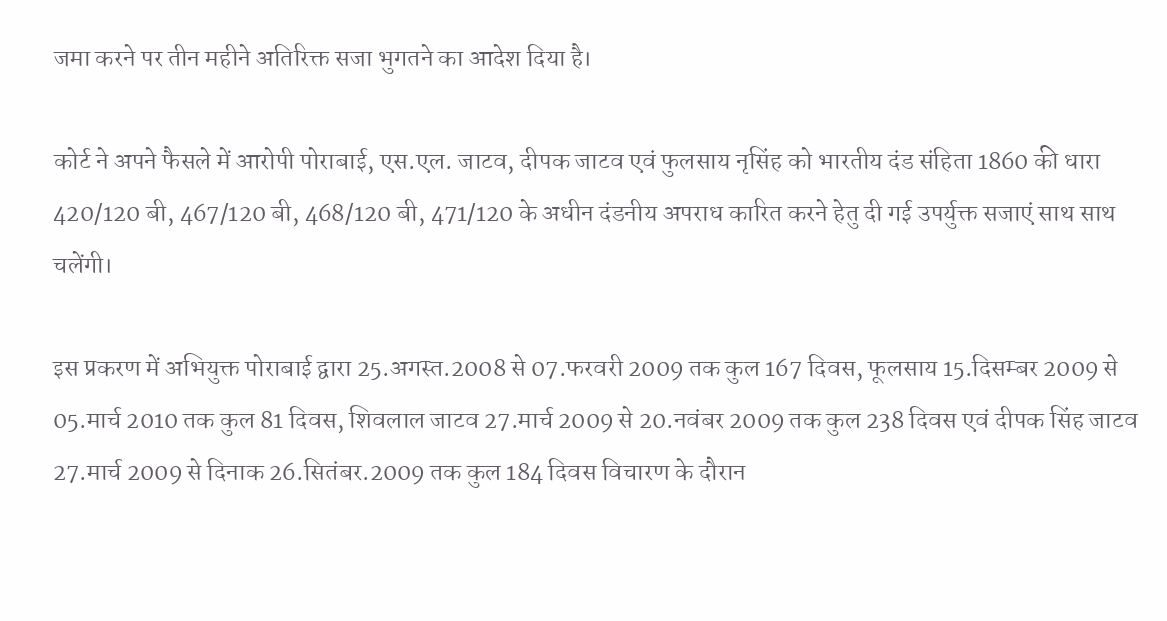जमा करने पर तीन महीने अतिरिक्त सजा भुगतने का आदेश दिया है।

कोर्ट ने अपने फैसले में आरोपी पोराबाई, एस.एल. जाटव, दीपक जाटव एवं फुलसाय नृसिंह को भारतीय दंड संहिता 1860 की धारा 420/120 बी, 467/120 बी, 468/120 बी, 471/120 के अधीन दंडनीय अपराध कारित करने हेतु दी गई उपर्युक्त सजाएं साथ साथ चलेंगी।

इस प्रकरण में अभियुक्त पोराबाई द्वारा 25.अगस्त.2008 से 07.फरवरी 2009 तक कुल 167 दिवस, फूलसाय 15.दिसम्बर 2009 से 05.मार्च 2010 तक कुल 81 दिवस, शिवलाल जाटव 27.मार्च 2009 से 20.नवंबर 2009 तक कुल 238 दिवस एवं दीपक सिंह जाटव 27.मार्च 2009 से दिनाक 26.सितंबर.2009 तक कुल 184 दिवस विचारण के दौरान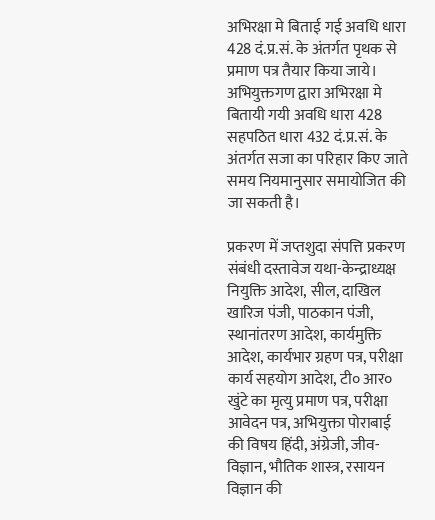अभिरक्षा मे बिताई गई अवधि धारा 428 दं.प्र.सं. के अंतर्गत पृथक से प्रमाण पत्र तैयार किया जाये। अभियुक्तगण द्वारा अभिरक्षा मे बितायी गयी अवधि धारा 428 सहपठित धारा 432 दं.प्र.सं. के अंतर्गत सजा का परिहार किए जाते समय नियमानुसार समायोजित की जा सकती है।

प्रकरण में जप्तशुदा संपत्ति प्रकरण संबंधी दस्तावेज यथा-केन्द्राध्यक्ष नियुक्ति आदेश, सील, दाखिल खारिज पंजी, पाठकान पंजी, स्थानांतरण आदेश, कार्यमुक्ति आदेश, कार्यभार ग्रहण पत्र, परीक्षा कार्य सहयोग आदेश, टी० आर० खुंटे का मृत्यु प्रमाण पत्र, परीक्षा आवेदन पत्र, अभियुक्ता पोराबाई की विषय हिंदी, अंग्रेजी, जीव-विज्ञान, भौतिक शास्त्र, रसायन विज्ञान की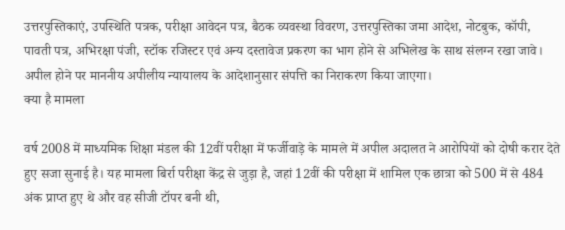उत्तरपुस्तिकाएं, उपस्थिति पत्रक, परीक्षा आवेदन पत्र, बैठक व्यवस्था विवरण, उत्तरपुस्तिका जमा आदेश, नोटबुक, कॉपी, पावती पत्र, अभिरक्षा पंजी, स्टॉक रजिस्टर एवं अन्य दस्तावेज प्रकरण का भाग होने से अभिलेख के साथ संलग्न रखा जावे। अपील होने पर माननीय अपीलीय न्यायालय के आदेशानुसार संपत्ति का निराकरण किया जाएगा।
क्या है मामला

वर्ष 2008 में माध्यमिक शिक्षा मंडल की 12वीं परीक्षा में फर्जीवाड़े के मामले में अपील अदालत ने आरोपियों को दोषी करार देते हुए सजा सुनाई है। यह मामला बिर्रा परीक्षा केंद्र से जुड़ा है, जहां 12वीं की परीक्षा में शामिल एक छात्रा को 500 में से 484 अंक प्राप्त हुए थे और वह सीजी टॉपर बनी थी,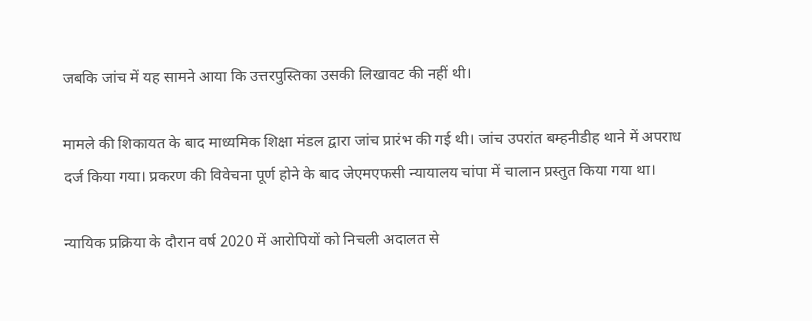जबकि जांच में यह सामने आया कि उत्तरपुस्तिका उसकी लिखावट की नहीं थी।

मामले की शिकायत के बाद माध्यमिक शिक्षा मंडल द्वारा जांच प्रारंभ की गई थी। जांच उपरांत बम्हनीडीह थाने में अपराध दर्ज किया गया। प्रकरण की विवेचना पूर्ण होने के बाद जेएमएफसी न्यायालय चांपा में चालान प्रस्तुत किया गया था।

न्यायिक प्रक्रिया के दौरान वर्ष 2020 में आरोपियों को निचली अदालत से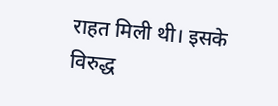राहत मिली थी। इसके विरुद्ध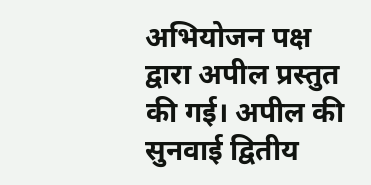अभियोजन पक्ष द्वारा अपील प्रस्तुत की गई। अपील की सुनवाई द्वितीय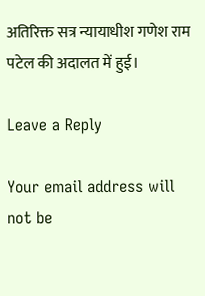अतिरिक्त सत्र न्यायाधीश गणेश राम पटेल की अदालत में हुई।

Leave a Reply

Your email address will not be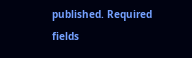published. Required fields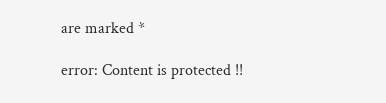are marked *

error: Content is protected !!